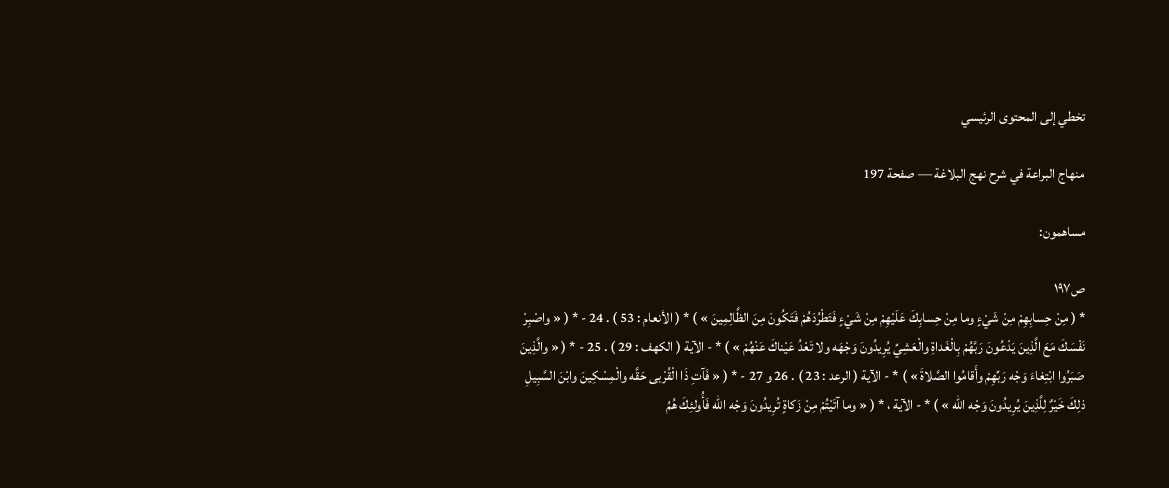تخطي إلى المحتوى الرئيسي

منهاج البراعة في شرح نهج البلاغة — صفحة 197

مساهمون:

ص١٩٧
* ( مِنْ حِسابِهِمْ مِنْ شَيْءٍ وما مِنْ حِسابِكَ عَلَيْهِمْ مِنْ شَيْءٍ فَتَطْرُدَهُمْ فَتَكُونَ مِنَ الظَّالِمِينَ » ) * ( الأنعام : 53 ) . 24 - * ( « واصْبِرْ نَفْسَكَ مَعَ الَّذِينَ يَدْعُونَ رَبَّهُمْ بِالْغَداةِ والْعَشِيِّ يُرِيدُونَ وَجْهَه ولا تَعْدُ عَيْناكَ عَنْهُمْ » ) * - الآية ( الكهف : 29 ) . 25 - * ( « والَّذِينَ صَبَرُوا ابْتِغاءَ وَجْه رَبِّهِمْ وأَقامُوا الصَّلاةَ » ) * - الآية ( الرعد : 23 ) . 26 و 27 - * ( « فَآتِ ذَا الْقُرْبى حَقَّه والْمِسْكِينَ وابْنَ السَّبِيلِ ذلِكَ خَيْرٌ لِلَّذِينَ يُرِيدُونَ وَجْه الله » ) * - الآية ، * ( « وما آتَيْتُمْ مِنْ زَكاةٍ تُرِيدُونَ وَجْه الله فَأُولئِكَ هُمُ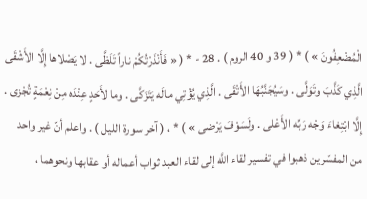الْمُضْعِفُونَ » ) * ( 39 و 40 الروم ) . 28 - * ( « فَأَنْذَرْتُكُمْ ناراً تَلَظَّى . لا يَصْلاها إِلَّا الأَشْقَى الَّذِي كَذَّبَ وتَوَلَّى . وسَيُجَنَّبُهَا الأَتْقَى . الَّذِي يُؤْتِي مالَه يَتَزَكَّى . وما لأَحَدٍ عِنْدَه مِنْ نِعْمَةٍ تُجْزى . إِلَّا ابْتِغاءَ وَجْه رَبِّه الأَعْلى . ولَسَوْفَ يَرْضى » ) * ، ( آخر سورة الليل ) . واعلم أنّ غير واحد من المفسّرين ذهبوا في تفسير لقاء اللَّه إلى لقاء العبد ثواب أعماله أو عقابها ونحوهما ،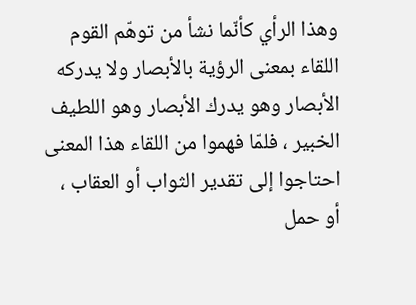وهذا الرأي كأنّما نشأ من توهّم القوم اللقاء بمعنى الرؤية بالأبصار ولا يدركه الأبصار وهو يدرك الأبصار وهو اللطيف الخبير ، فلمّا فهموا من اللقاء هذا المعنى احتاجوا إلى تقدير الثواب أو العقاب ، أو حمل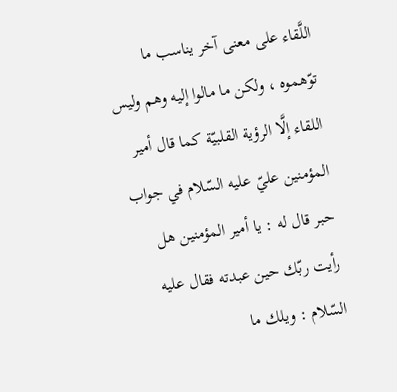اللَّقاء على معنى آخر يناسب ما توّهموه ، ولكن ما مالوا إليه وهم وليس اللقاء إلَّا الرؤية القلبيّة كما قال أمير المؤمنين عليّ عليه السّلام في جواب حبر قال له : يا أمير المؤمنين هل رأيت ربّك حين عبدته فقال عليه السّلام : ويلك ما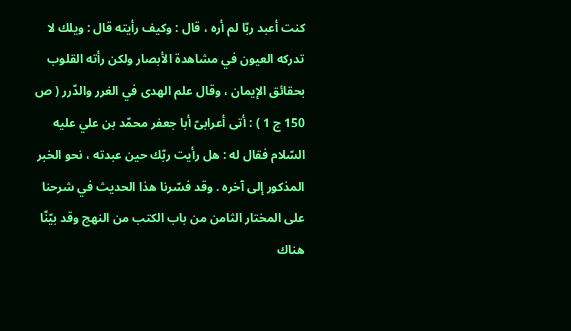كنت أعبد ربّا لم أره ، قال : وكيف رأيته قال : ويلك لا تدركه العيون في مشاهدة الأبصار ولكن رأته القلوب بحقائق الإيمان ، وقال علم الهدى في الغرر والدّرر ( ص 150 ج 1 ) : أتى أعرابىّ أبا جعفر محمّد بن علي عليه السّلام فقال له : هل رأيت ربّك حين عبدته ، نحو الخبر المذكور إلى آخره . وقد فسّرنا هذا الحديث في شرحنا على المختار الثامن من باب الكتب من النهج وقد بيّنّا هناك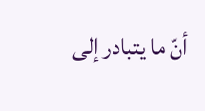أنّ ما يتبادر إلى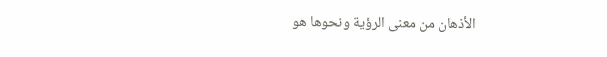الأذهان من معنى الرؤية ونحوها هو